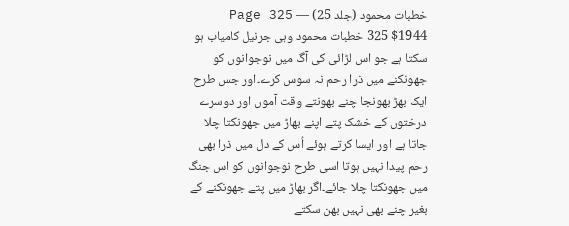خطبات محمود (جلد 25) — Page 325
$1944 325 خطبات محمود وہی جرنیل کامیاب ہو سکتا ہے جو اس لڑائی کی آگ میں نوجوانوں کو جھونکنے میں ذرا رحم نہ سوس کرے۔اور جس طرح ایک بھڑ بھونجا چنے بھونتے وقت آموں اور دوسرے درختوں کے خشک پتے اپنے بھاڑ میں جھونکتا چلا جاتا ہے اور ایسا کرتے ہوئے اُس کے دل میں ذرا بھی رحم پیدا نہیں ہوتا اسی طرح نوجوانوں کو اس جنگ میں جھونکتا چلا جائے۔اگر بھاڑ میں پتے جھونکنے کے بغیر چنے بھی نہیں بھن سکتے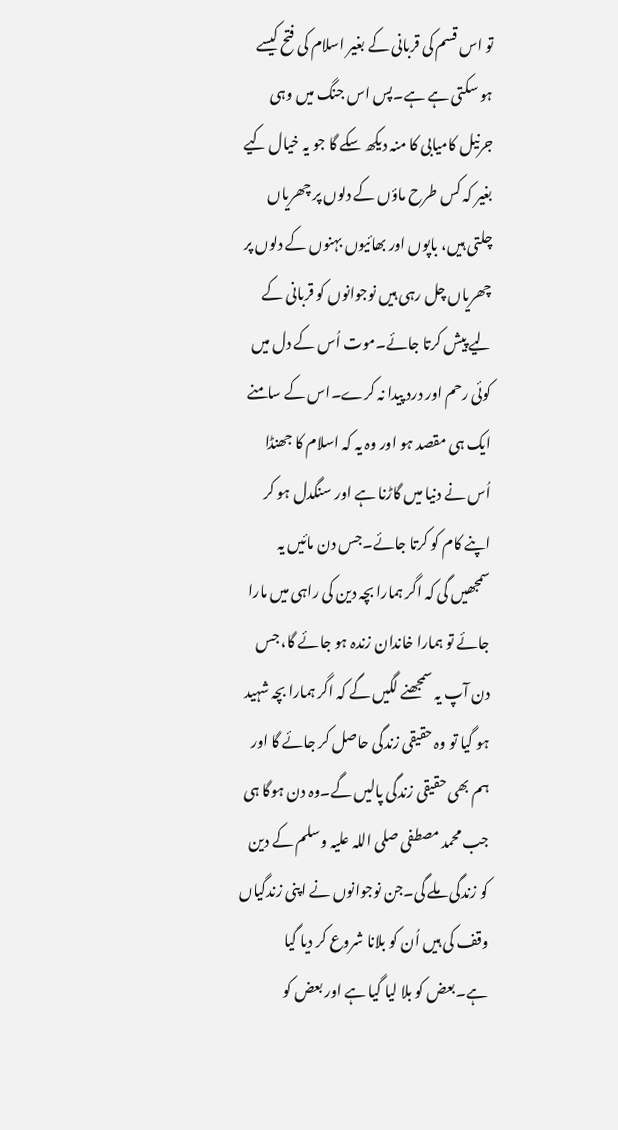تو اس قسم کی قربانی کے بغیر اسلام کی فتح کیسے ہو سکتی ہے ہے۔پس اس جنگ میں وہی جرنیل کامیابی کا منہ دیکھ سکے گا جو یہ خیال کیے بغیر کہ کس طرح ماؤں کے دلوں پر چھریاں چلتی ہیں، باپوں اور بھائیوں بہنوں کے دلوں پر چھریاں چل رہی ہیں نوجوانوں کو قربانی کے لیے پیش کرتا جائے۔موت اُس کے دل میں کوئی رحم اور درد پیدا نہ کرے۔اس کے سامنے ایک ہی مقصد ہو اور وہ یہ کہ اسلام کا جھنڈا اُس نے دنیا میں گاڑنا ہے اور سنگدل ہو کر اپنے کام کو کرتا جائے۔جس دن مائیں یہ سمجھیں گی کہ اگر ہمارا بچہ دین کی راہی میں مارا جائے تو ہمارا خاندان زندہ ہو جائے گا، جس دن آپ یہ سمجھنے لگیں گے کہ اگر ہمارا بچہ شہید ہو گیا تو وہ حقیقی زندگی حاصل کر جائے گا اور ہم بھی حقیقی زندگی پالیں گے۔وہ دن ہوگا ہی جب محمد مصطفی صلی اللہ علیہ وسلم کے دین کو زندگی ملے گی۔جن نوجوانوں نے اپنی زندگیاں وقف کی ہیں اُن کو بلانا شروع کر دیا گیا ہے۔بعض کو بلا لیا گیا ہے اور بعض کو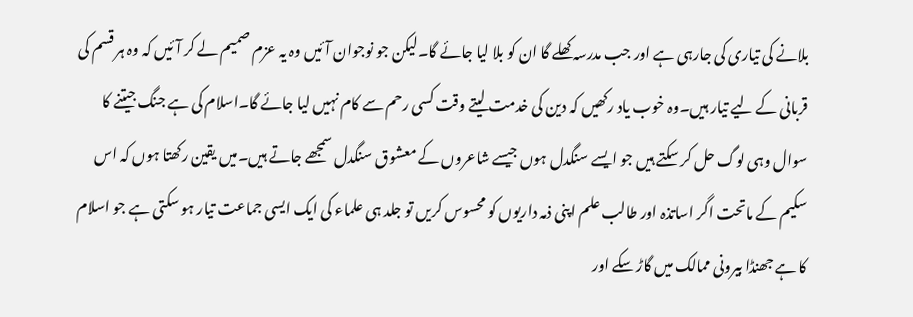بلانے کی تیاری کی جارہی ہے اور جب مدرسہ کھلے گا ان کو بلا لیا جائے گا۔لیکن جو نوجوان آئیں وہ یہ عزم صمیم لے کر آئیں کہ وہ ہر قسم کی قربانی کے لیے تیار ہیں۔وہ خوب یاد رکھیں کہ دین کی خدمت لیتے وقت کسی رحم سے کام نہیں لیا جائے گا۔اسلام کی ہے جنگ جیتنے کا سوال وہی لوگ حل کر سکتے ہیں جو ایسے سنگدل ہوں جیسے شاعروں کے معشوق سنگدل سمجھے جاتے ہیں۔میں یقین رکھتا ہوں کہ اس سکیم کے ماتحت اگر اساتذہ اور طالب علم اپنی ذمہ داریوں کو محسوس کریں تو جلد ہی علماء کی ایک ایسی جماعت تیار ہو سکتی ہے جو اسلام کا ہے جھنڈا بیرونی ممالک میں گاڑ سکے اور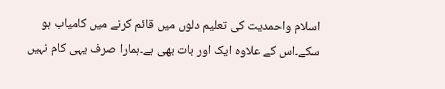اسلام واحمدیت کی تعلیم دلوں میں قائم کرنے میں کامیاب ہو سکے۔اس کے علاوہ ایک اور بات بھی ہے۔ہمارا صرف یہی کام نہیں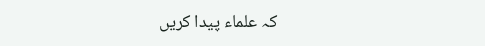کہ علماء پیدا کریں